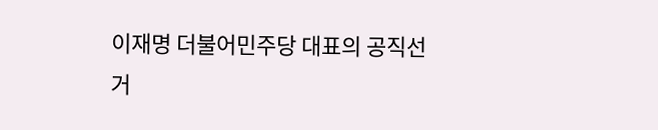이재명 더불어민주당 대표의 공직선거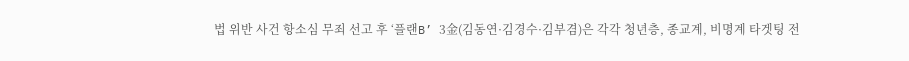법 위반 사건 항소심 무죄 선고 후 ‘플랜B’ 3金(김동연·김경수·김부겸)은 각각 청년층, 종교계, 비명계 타겟팅 전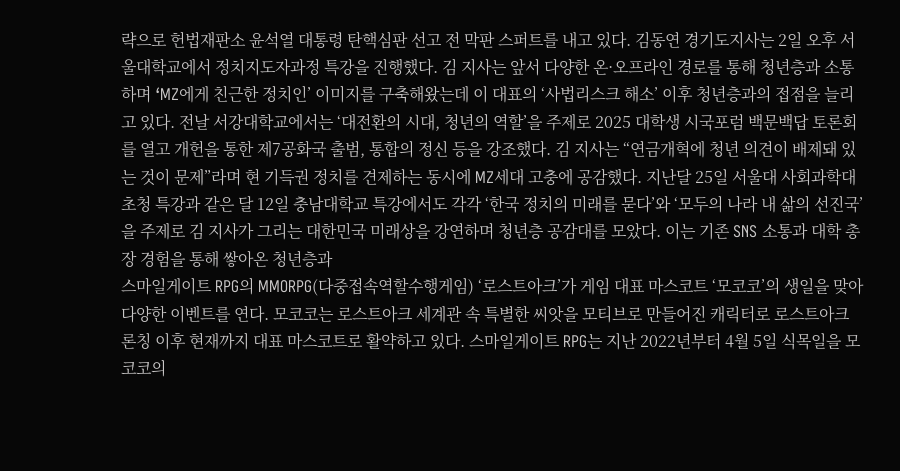략으로 헌법재판소 윤석열 대통령 탄핵심판 선고 전 막판 스퍼트를 내고 있다. 김동연 경기도지사는 2일 오후 서울대학교에서 정치지도자과정 특강을 진행했다. 김 지사는 앞서 다양한 온·오프라인 경로를 통해 청년층과 소통하며 ‘MZ에게 친근한 정치인’ 이미지를 구축해왔는데 이 대표의 ‘사법리스크 해소’ 이후 청년층과의 접점을 늘리고 있다. 전날 서강대학교에서는 ‘대전환의 시대, 청년의 역할’을 주제로 2025 대학생 시국포럼 백문백답 토론회를 열고 개헌을 통한 제7공화국 출범, 통합의 정신 등을 강조했다. 김 지사는 “연금개혁에 청년 의견이 배제돼 있는 것이 문제”라며 현 기득권 정치를 견제하는 동시에 MZ세대 고충에 공감했다. 지난달 25일 서울대 사회과학대 초청 특강과 같은 달 12일 충남대학교 특강에서도 각각 ‘한국 정치의 미래를 묻다’와 ‘모두의 나라 내 삶의 선진국’을 주제로 김 지사가 그리는 대한민국 미래상을 강연하며 청년층 공감대를 모았다. 이는 기존 SNS 소통과 대학 총장 경험을 통해 쌓아온 청년층과
스마일게이트 RPG의 MMORPG(다중접속역할수행게임) ‘로스트아크’가 게임 대표 마스코트 ‘모코코’의 생일을 맞아 다양한 이벤트를 연다. 모코코는 로스트아크 세계관 속 특별한 씨앗을 모티브로 만들어진 캐릭터로 로스트아크 론칭 이후 현재까지 대표 마스코트로 활약하고 있다. 스마일게이트 RPG는 지난 2022년부터 4월 5일 식목일을 모코코의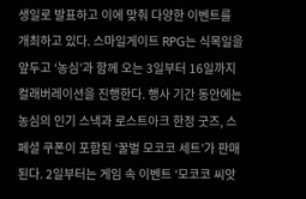생일로 발표하고 이에 맞춰 다양한 이벤트를 개최하고 있다. 스마일게이트 RPG는 식목일을 앞두고 ‘농심’과 함께 오는 3일부터 16일까지 컬래버레이션을 진행한다. 행사 기간 동안에는 농심의 인기 스낵과 로스트아크 한정 굿즈, 스페셜 쿠폰이 포함된 ‘꿀벌 모코코 세트’가 판매된다. 2일부터는 게임 속 이벤트 ‘모코코 씨앗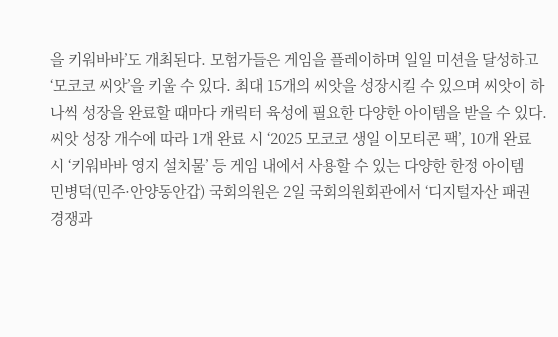을 키워바바’도 개최된다. 모험가들은 게임을 플레이하며 일일 미션을 달성하고 ‘모코코 씨앗’을 키울 수 있다. 최대 15개의 씨앗을 성장시킬 수 있으며 씨앗이 하나씩 성장을 완료할 때마다 캐릭터 육성에 필요한 다양한 아이템을 받을 수 있다. 씨앗 성장 개수에 따라 1개 완료 시 ‘2025 모코코 생일 이모티콘 팩’, 10개 완료 시 ‘키워바바 영지 설치물’ 등 게임 내에서 사용할 수 있는 다양한 한정 아이템
민병덕(민주·안양동안갑) 국회의원은 2일 국회의원회관에서 ‘디지털자산 패권 경쟁과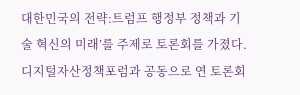대한민국의 전략:트럼프 행정부 정책과 기술 혁신의 미래’를 주제로 토론회를 가졌다. 디지털자산정책포럼과 공동으로 연 토론회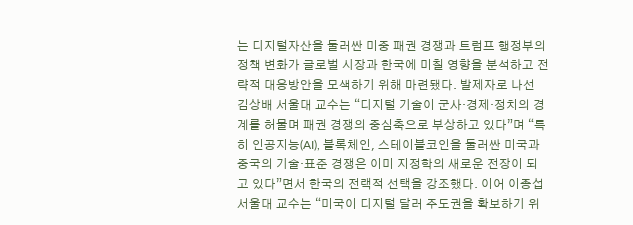는 디지털자산을 둘러싼 미중 패권 경쟁과 트럼프 행정부의 정책 변화가 글로벌 시장과 한국에 미칠 영향을 분석하고 전략적 대응방안을 모색하기 위해 마련됐다. 발제자로 나선 김상배 서울대 교수는 “디지털 기술이 군사·경제·정치의 경계를 허물며 패권 경쟁의 중심축으로 부상하고 있다”며 “특히 인공지능(AI), 블록체인, 스테이블코인을 둘러싼 미국과 중국의 기술·표준 경쟁은 이미 지정학의 새로운 전장이 되고 있다”면서 한국의 전랙적 선택을 강조했다. 이어 이종섭 서울대 교수는 “미국이 디지털 달러 주도권을 확보하기 위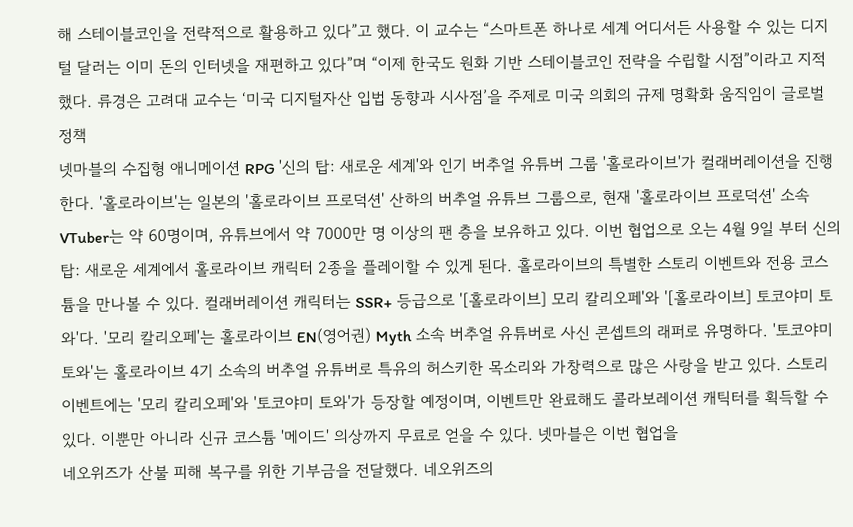해 스테이블코인을 전략적으로 활용하고 있다”고 했다. 이 교수는 “스마트폰 하나로 세계 어디서든 사용할 수 있는 디지털 달러는 이미 돈의 인터넷을 재편하고 있다”며 “이제 한국도 원화 기반 스테이블코인 전략을 수립할 시점”이라고 지적했다. 류경은 고려대 교수는 ‘미국 디지털자산 입법 동향과 시사점’을 주제로 미국 의회의 규제 명확화 움직임이 글로벌 정책
넷마블의 수집형 애니메이션 RPG '신의 탑: 새로운 세계'와 인기 버추얼 유튜버 그룹 '홀로라이브'가 컬래버레이션을 진행한다. '홀로라이브'는 일본의 '홀로라이브 프로덕션' 산하의 버추얼 유튜브 그룹으로, 현재 '홀로라이브 프로덕션' 소속 VTuber는 약 60명이며, 유튜브에서 약 7000만 명 이상의 팬 층을 보유하고 있다. 이번 협업으로 오는 4월 9일 부터 신의 탑: 새로운 세계에서 홀로라이브 캐릭터 2종을 플레이할 수 있게 된다. 홀로라이브의 특별한 스토리 이벤트와 전용 코스튬을 만나볼 수 있다. 컬래버레이션 캐릭터는 SSR+ 등급으로 '[홀로라이브] 모리 칼리오페'와 '[홀로라이브] 토코야미 토와'다. '모리 칼리오페'는 홀로라이브 EN(영어권) Myth 소속 버추얼 유튜버로 사신 콘셉트의 래퍼로 유명하다. '토코야미 토와'는 홀로라이브 4기 소속의 버추얼 유튜버로 특유의 허스키한 목소리와 가창력으로 많은 사랑을 받고 있다. 스토리 이벤트에는 '모리 칼리오페'와 '토코야미 토와'가 등장할 예정이며, 이벤트만 완료해도 콜라보레이션 캐틱터를 획득할 수 있다. 이뿐만 아니라 신규 코스튬 '메이드' 의상까지 무료로 얻을 수 있다. 넷마블은 이번 협업을
네오위즈가 산불 피해 복구를 위한 기부금을 전달했다. 네오위즈의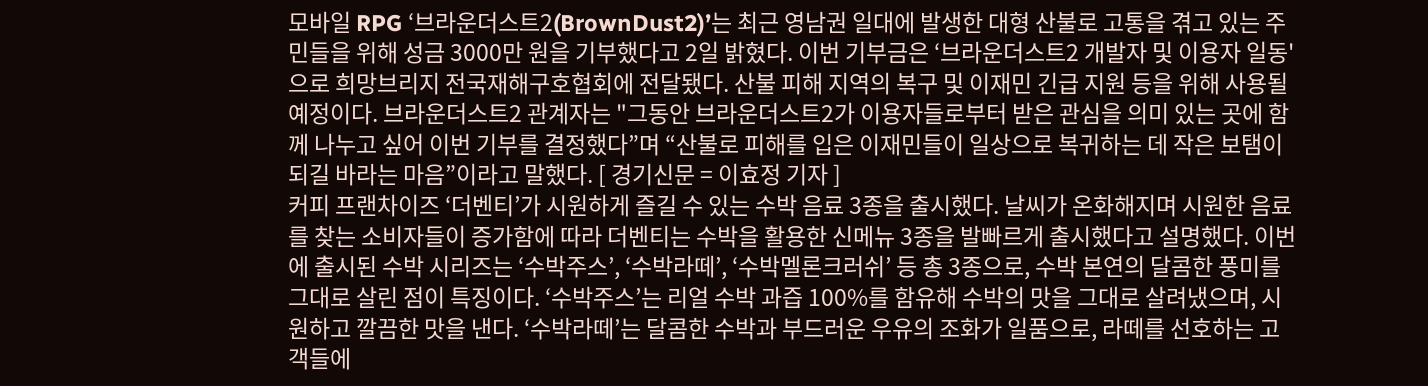모바일 RPG ‘브라운더스트2(BrownDust2)’는 최근 영남권 일대에 발생한 대형 산불로 고통을 겪고 있는 주민들을 위해 성금 3000만 원을 기부했다고 2일 밝혔다. 이번 기부금은 ‘브라운더스트2 개발자 및 이용자 일동'으로 희망브리지 전국재해구호협회에 전달됐다. 산불 피해 지역의 복구 및 이재민 긴급 지원 등을 위해 사용될 예정이다. 브라운더스트2 관계자는 "그동안 브라운더스트2가 이용자들로부터 받은 관심을 의미 있는 곳에 함께 나누고 싶어 이번 기부를 결정했다”며 “산불로 피해를 입은 이재민들이 일상으로 복귀하는 데 작은 보탬이 되길 바라는 마음”이라고 말했다. [ 경기신문 = 이효정 기자 ]
커피 프랜차이즈 ‘더벤티’가 시원하게 즐길 수 있는 수박 음료 3종을 출시했다. 날씨가 온화해지며 시원한 음료를 찾는 소비자들이 증가함에 따라 더벤티는 수박을 활용한 신메뉴 3종을 발빠르게 출시했다고 설명했다. 이번에 출시된 수박 시리즈는 ‘수박주스’, ‘수박라떼’, ‘수박멜론크러쉬’ 등 총 3종으로, 수박 본연의 달콤한 풍미를 그대로 살린 점이 특징이다. ‘수박주스’는 리얼 수박 과즙 100%를 함유해 수박의 맛을 그대로 살려냈으며, 시원하고 깔끔한 맛을 낸다. ‘수박라떼’는 달콤한 수박과 부드러운 우유의 조화가 일품으로, 라떼를 선호하는 고객들에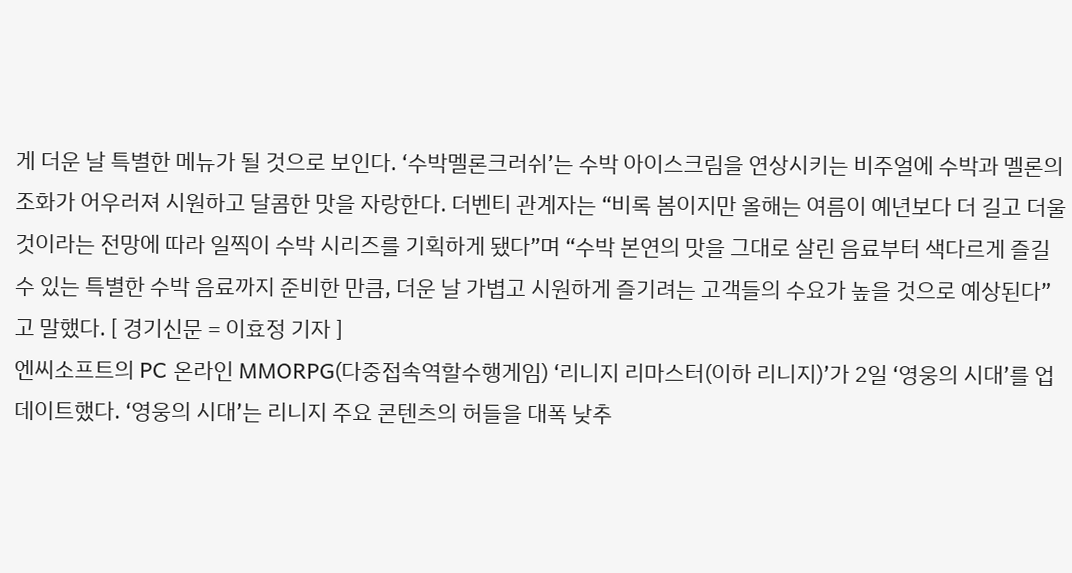게 더운 날 특별한 메뉴가 될 것으로 보인다. ‘수박멜론크러쉬’는 수박 아이스크림을 연상시키는 비주얼에 수박과 멜론의 조화가 어우러져 시원하고 달콤한 맛을 자랑한다. 더벤티 관계자는 “비록 봄이지만 올해는 여름이 예년보다 더 길고 더울 것이라는 전망에 따라 일찍이 수박 시리즈를 기획하게 됐다”며 “수박 본연의 맛을 그대로 살린 음료부터 색다르게 즐길 수 있는 특별한 수박 음료까지 준비한 만큼, 더운 날 가볍고 시원하게 즐기려는 고객들의 수요가 높을 것으로 예상된다”고 말했다. [ 경기신문 = 이효정 기자 ]
엔씨소프트의 PC 온라인 MMORPG(다중접속역할수행게임) ‘리니지 리마스터(이하 리니지)’가 2일 ‘영웅의 시대’를 업데이트했다. ‘영웅의 시대’는 리니지 주요 콘텐츠의 허들을 대폭 낮추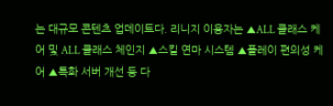는 대규모 콘텐츠 업데이트다. 리니지 이용자는 ▲ALL 클래스 케어 및 ALL 클래스 체인지 ▲스킬 연마 시스템 ▲플레이 편의성 케어 ▲특화 서버 개선 등 다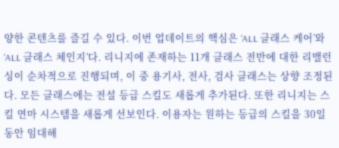양한 콘텐츠를 즐길 수 있다. 이번 업데이트의 핵심은 ‘ALL 클래스 케어’와 ‘ALL 클래스 체인지’다. 리니지에 존재하는 11개 클래스 전반에 대한 리밸런싱이 순차적으로 진행되며, 이 중 용기사, 전사, 검사 클래스는 상향 조정된다. 모든 클래스에는 전설 등급 스킬도 새롭게 추가된다. 또한 리니지는 스킬 연마 시스템을 새롭게 선보인다. 이용자는 원하는 등급의 스킬을 30일 동안 임대해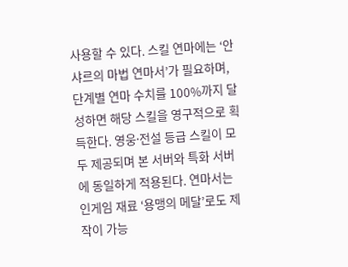사용할 수 있다. 스킬 연마에는 ‘안샤르의 마법 연마서’가 필요하며, 단계별 연마 수치를 100%까지 달성하면 해당 스킬을 영구적으로 획득한다. 영웅전〮설 등급 스킬이 모두 제공되며 본 서버와 특화 서버에 동일하게 적용된다. 연마서는 인게임 재료 ‘용맹의 메달’로도 제작이 가능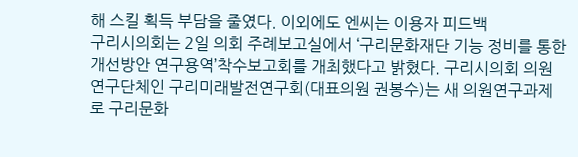해 스킬 획득 부담을 줄였다. 이외에도 엔씨는 이용자 피드백
구리시의회는 2일 의회 주례보고실에서 ‘구리문화재단 기능 정비를 통한 개선방안 연구용역’착수보고회를 개최했다고 밝혔다. 구리시의회 의원 연구단체인 구리미래발전연구회(대표의원 권봉수)는 새 의원연구과제로 구리문화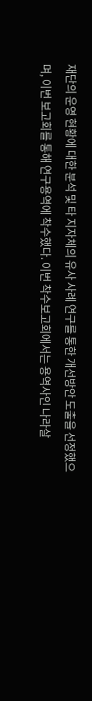재단의 운영 현황에 대한 분석 및 타 지자체의 유사 사례 연구를 통한 개선방안 도출을 선정했으며, 이번 보고회를 통해 연구용역에 착수했다. 이번 착수보고회에서는 용역사인 나라살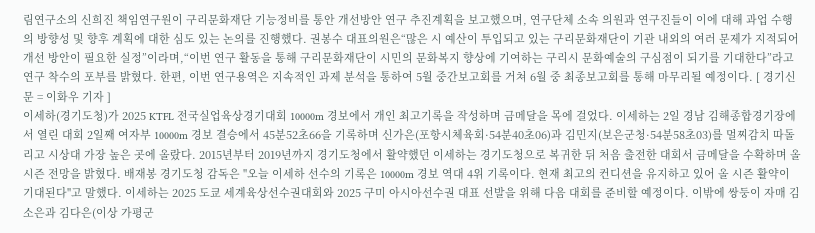림연구소의 신희진 책임연구원이 구리문화재단 기능정비를 통안 개선방안 연구 추진계획을 보고했으며, 연구단체 소속 의원과 연구진들이 이에 대해 과업 수행의 방향성 및 향후 계획에 대한 심도 있는 논의를 진행했다. 권봉수 대표의원은“많은 시 예산이 투입되고 있는 구리문화재단이 기관 내외의 여러 문제가 지적되어 개선 방안이 필요한 실정”이라며,“이번 연구 활동을 통해 구리문화재단이 시민의 문화복지 향상에 기여하는 구리시 문화예술의 구심점이 되기를 기대한다”라고 연구 착수의 포부를 밝혔다. 한편, 이번 연구용역은 지속적인 과제 분석을 통하여 5월 중간보고회를 거쳐 6월 중 최종보고회를 통해 마무리될 예정이다. [ 경기신문 = 이화우 기자 ]
이세하(경기도청)가 2025 KTFL 전국실업육상경기대회 10000m 경보에서 개인 최고기록을 작성하며 금메달을 목에 걸었다. 이세하는 2일 경남 김해종합경기장에서 열린 대회 2일째 여자부 10000m 경보 결승에서 45분52초66을 기록하며 신가은(포항시체육회·54분40초06)과 김민지(보은군청·54분58초03)를 멀찌감치 따돌리고 시상대 가장 높은 곳에 올랐다. 2015년부터 2019년까지 경기도청에서 활약했던 이세하는 경기도청으로 복귀한 뒤 처음 출전한 대회서 금메달을 수확하며 올 시즌 전망을 밝혔다. 배재봉 경기도청 감독은 "오늘 이세하 선수의 기록은 10000m 경보 역대 4위 기록이다. 현재 최고의 컨디션을 유지하고 있어 올 시즌 활약이 기대된다"고 말했다. 이세하는 2025 도쿄 세계육상선수권대회와 2025 구미 아시아선수권 대표 선발을 위해 다음 대회를 준비할 예정이다. 이밖에 쌍둥이 자매 김소은과 김다은(이상 가평군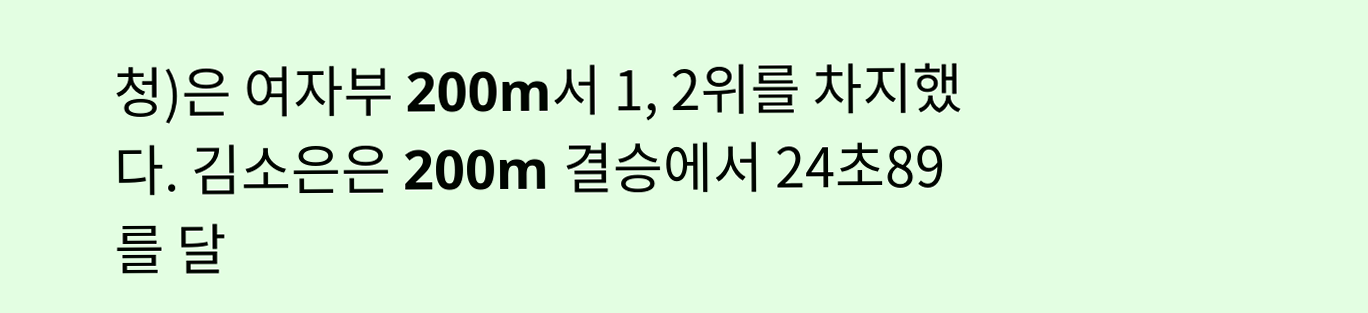청)은 여자부 200m서 1, 2위를 차지했다. 김소은은 200m 결승에서 24초89를 달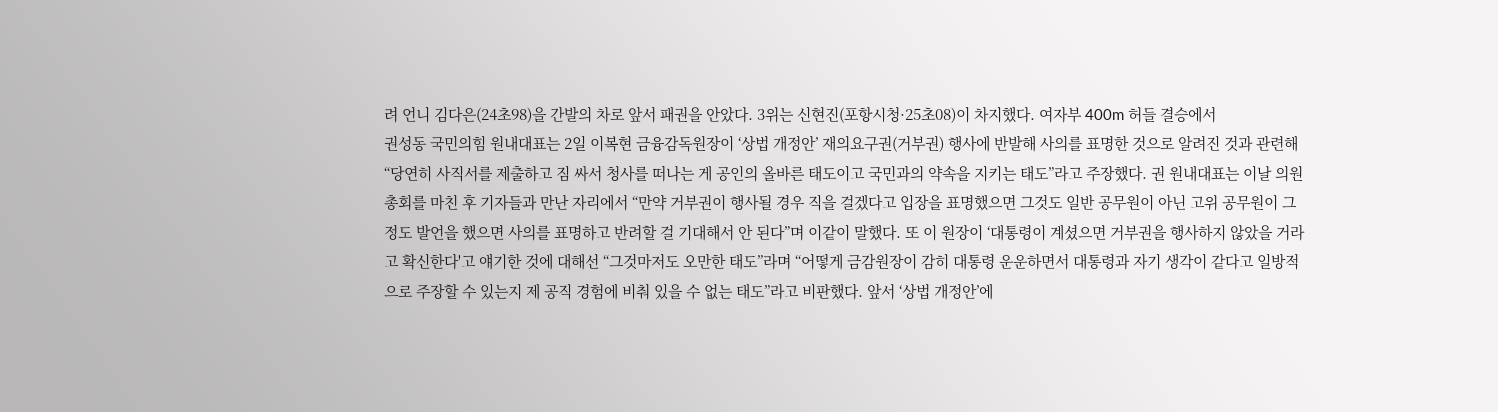려 언니 김다은(24초98)을 간발의 차로 앞서 패권을 안았다. 3위는 신현진(포항시청·25초08)이 차지했다. 여자부 400m 허들 결승에서
권성동 국민의힘 원내대표는 2일 이복현 금융감독원장이 ‘상법 개정안’ 재의요구권(거부권) 행사에 반발해 사의를 표명한 것으로 알려진 것과 관련해 “당연히 사직서를 제출하고 짐 싸서 청사를 떠나는 게 공인의 올바른 태도이고 국민과의 약속을 지키는 태도”라고 주장했다. 권 원내대표는 이날 의원총회를 마친 후 기자들과 만난 자리에서 “만약 거부권이 행사될 경우 직을 걸겠다고 입장을 표명했으면 그것도 일반 공무원이 아닌 고위 공무원이 그 정도 발언을 했으면 사의를 표명하고 반려할 걸 기대해서 안 된다”며 이같이 말했다. 또 이 원장이 ‘대통령이 계셨으면 거부권을 행사하지 않았을 거라고 확신한다'고 얘기한 것에 대해선 “그것마저도 오만한 태도”라며 “어떻게 금감원장이 감히 대통령 운운하면서 대통령과 자기 생각이 같다고 일방적으로 주장할 수 있는지 제 공직 경험에 비춰 있을 수 없는 태도”라고 비판했다. 앞서 ‘상법 개정안’에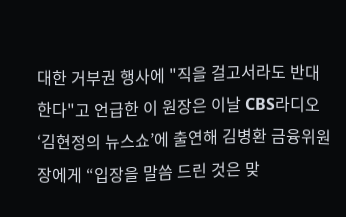대한 거부권 행사에 "직을 걸고서라도 반대한다"고 언급한 이 원장은 이날 CBS라디오 ‘김현정의 뉴스쇼’에 출연해 김병환 금융위원장에게 “입장을 말씀 드린 것은 맞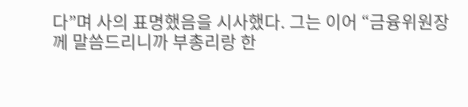다”며 사의 표명했음을 시사했다. 그는 이어 “금융위원장께 말씀드리니까 부총리랑 한